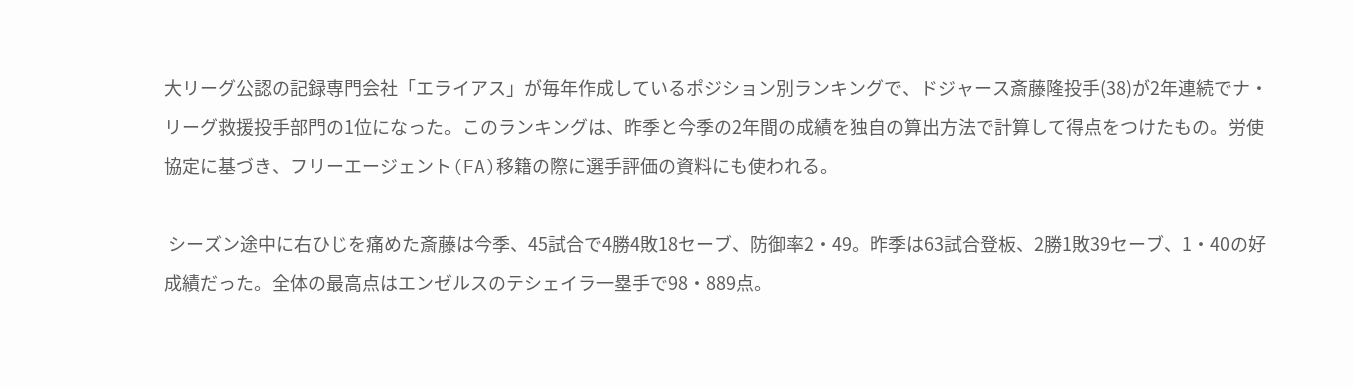大リーグ公認の記録専門会社「エライアス」が毎年作成しているポジション別ランキングで、ドジャース斎藤隆投手(38)が2年連続でナ・リーグ救援投手部門の1位になった。このランキングは、昨季と今季の2年間の成績を独自の算出方法で計算して得点をつけたもの。労使協定に基づき、フリーエージェント(FA)移籍の際に選手評価の資料にも使われる。

 シーズン途中に右ひじを痛めた斎藤は今季、45試合で4勝4敗18セーブ、防御率2・49。昨季は63試合登板、2勝1敗39セーブ、1・40の好成績だった。全体の最高点はエンゼルスのテシェイラ一塁手で98・889点。